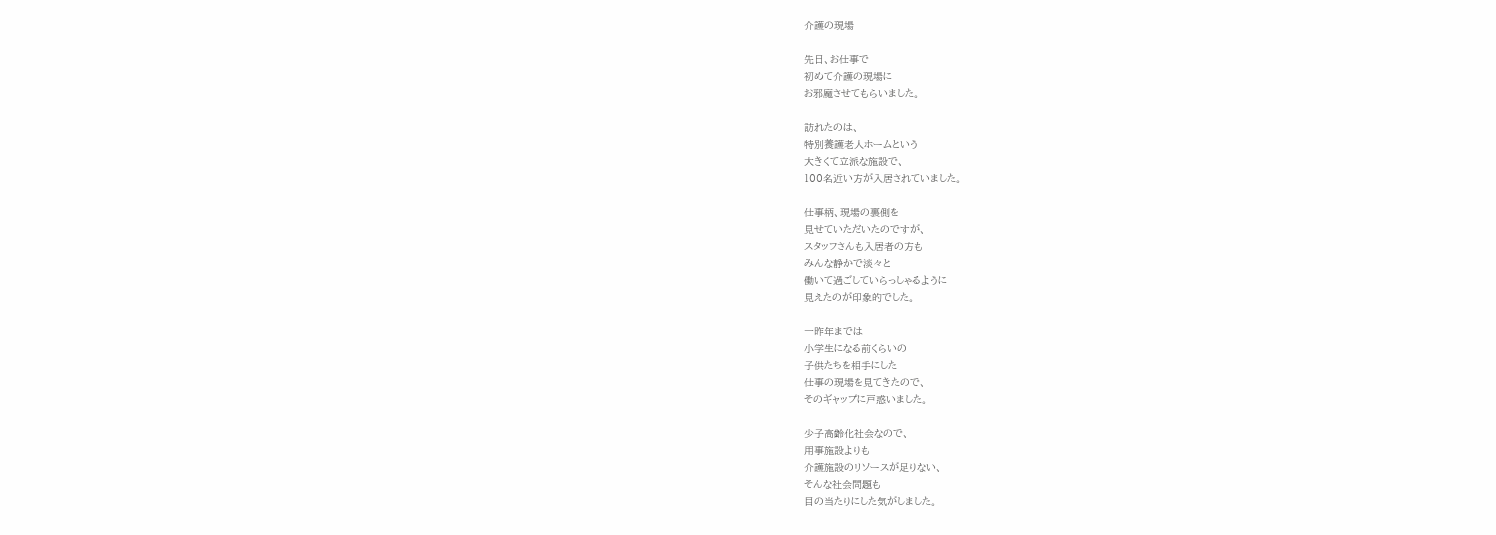介護の現場

先日、お仕事で
初めて介護の現場に
お邪魔させてもらいました。

訪れたのは、
特別養護老人ホームという
大きくて立派な施設で、
100名近い方が入居されていました。

仕事柄、現場の裏側を
見せていただいたのですが、
スタッフさんも入居者の方も
みんな静かで淡々と
働いて過ごしていらっしゃるように
見えたのが印象的でした。

一昨年までは
小学生になる前くらいの
子供たちを相手にした
仕事の現場を見てきたので、
そのギャップに戸惑いました。

少子高齢化社会なので、
用事施設よりも
介護施設のリソースが足りない、
そんな社会問題も
目の当たりにした気がしました。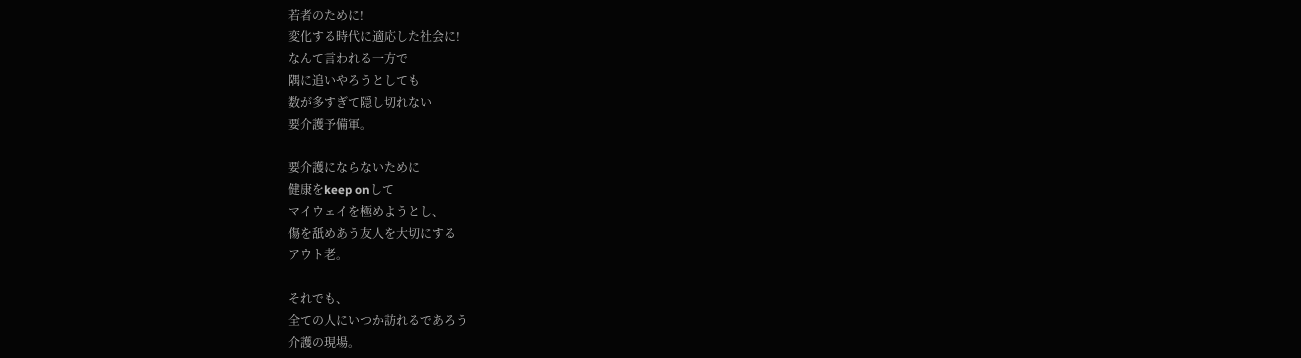若者のために!
変化する時代に適応した社会に!
なんて言われる一方で
隅に追いやろうとしても
数が多すぎて隠し切れない
要介護予備軍。

要介護にならないために
健康をkeep onして
マイウェイを極めようとし、
傷を舐めあう友人を大切にする
アウト老。

それでも、
全ての人にいつか訪れるであろう
介護の現場。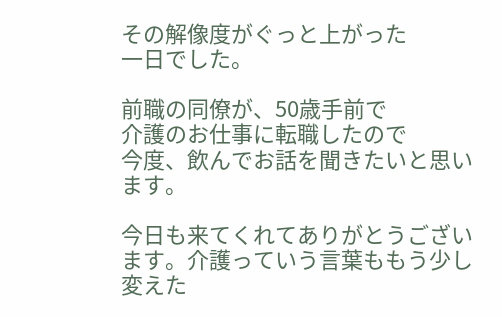その解像度がぐっと上がった
一日でした。

前職の同僚が、50歳手前で
介護のお仕事に転職したので
今度、飲んでお話を聞きたいと思います。

今日も来てくれてありがとうございます。介護っていう言葉ももう少し変えた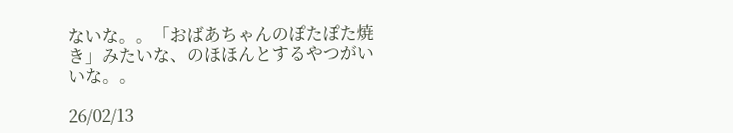ないな。。「おばあちゃんのぽたぽた焼き」みたいな、のほほんとするやつがいいな。。

26/02/13